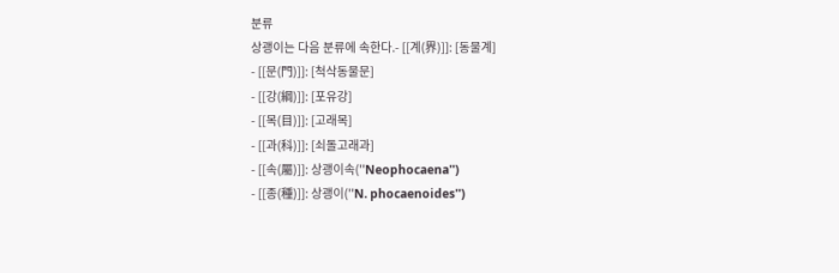분류
상괭이는 다음 분류에 속한다.- [[계(界)]]: [동물계]
- [[문(門)]]: [척삭동물문]
- [[강(綱)]]: [포유강]
- [[목(目)]]: [고래목]
- [[과(科)]]: [쇠돌고래과]
- [[속(屬)]]: 상괭이속(''Neophocaena'')
- [[종(種)]]: 상괭이(''N. phocaenoides'')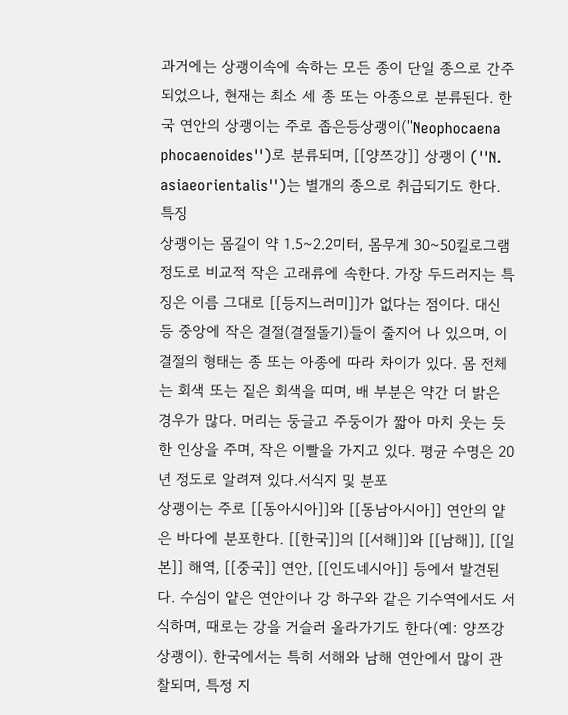과거에는 상괭이속에 속하는 모든 종이 단일 종으로 간주되었으나, 현재는 최소 세 종 또는 아종으로 분류된다. 한국 연안의 상괭이는 주로 좁은등상괭이(''Neophocaena phocaenoides'')로 분류되며, [[양쯔강]] 상괭이 (''N. asiaeorientalis'')는 별개의 종으로 취급되기도 한다.
특징
상괭이는 몸길이 약 1.5~2.2미터, 몸무게 30~50킬로그램 정도로 비교적 작은 고래류에 속한다. 가장 두드러지는 특징은 이름 그대로 [[등지느러미]]가 없다는 점이다. 대신 등 중앙에 작은 결절(결절돌기)들이 줄지어 나 있으며, 이 결절의 형태는 종 또는 아종에 따라 차이가 있다. 몸 전체는 회색 또는 짙은 회색을 띠며, 배 부분은 약간 더 밝은 경우가 많다. 머리는 둥글고 주둥이가 짧아 마치 웃는 듯한 인상을 주며, 작은 이빨을 가지고 있다. 평균 수명은 20년 정도로 알려져 있다.서식지 및 분포
상괭이는 주로 [[동아시아]]와 [[동남아시아]] 연안의 얕은 바다에 분포한다. [[한국]]의 [[서해]]와 [[남해]], [[일본]] 해역, [[중국]] 연안, [[인도네시아]] 등에서 발견된다. 수심이 얕은 연안이나 강 하구와 같은 기수역에서도 서식하며, 때로는 강을 거슬러 올라가기도 한다(예: 양쯔강 상괭이). 한국에서는 특히 서해와 남해 연안에서 많이 관찰되며, 특정 지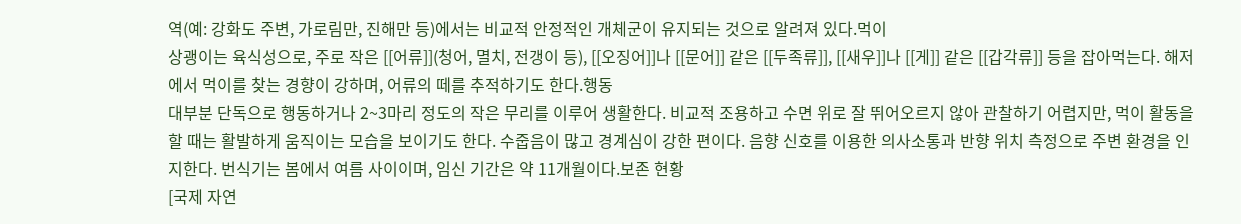역(예: 강화도 주변, 가로림만, 진해만 등)에서는 비교적 안정적인 개체군이 유지되는 것으로 알려져 있다.먹이
상괭이는 육식성으로, 주로 작은 [[어류]](청어, 멸치, 전갱이 등), [[오징어]]나 [[문어]] 같은 [[두족류]], [[새우]]나 [[게]] 같은 [[갑각류]] 등을 잡아먹는다. 해저에서 먹이를 찾는 경향이 강하며, 어류의 떼를 추적하기도 한다.행동
대부분 단독으로 행동하거나 2~3마리 정도의 작은 무리를 이루어 생활한다. 비교적 조용하고 수면 위로 잘 뛰어오르지 않아 관찰하기 어렵지만, 먹이 활동을 할 때는 활발하게 움직이는 모습을 보이기도 한다. 수줍음이 많고 경계심이 강한 편이다. 음향 신호를 이용한 의사소통과 반향 위치 측정으로 주변 환경을 인지한다. 번식기는 봄에서 여름 사이이며, 임신 기간은 약 11개월이다.보존 현황
[국제 자연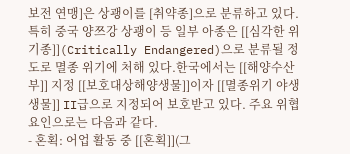보전 연맹]은 상괭이를 [취약종]으로 분류하고 있다. 특히 중국 양쯔강 상괭이 등 일부 아종은 [[심각한 위기종]](Critically Endangered)으로 분류될 정도로 멸종 위기에 처해 있다.한국에서는 [[해양수산부]] 지정 [[보호대상해양생물]]이자 [[멸종위기 야생생물]] II급으로 지정되어 보호받고 있다. 주요 위협 요인으로는 다음과 같다.
- 혼획: 어업 활동 중 [[혼획]](그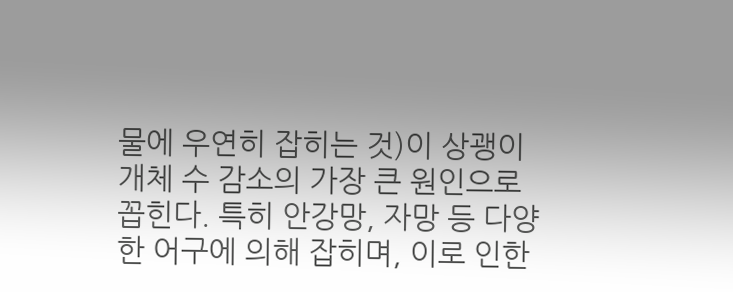물에 우연히 잡히는 것)이 상괭이 개체 수 감소의 가장 큰 원인으로 꼽힌다. 특히 안강망, 자망 등 다양한 어구에 의해 잡히며, 이로 인한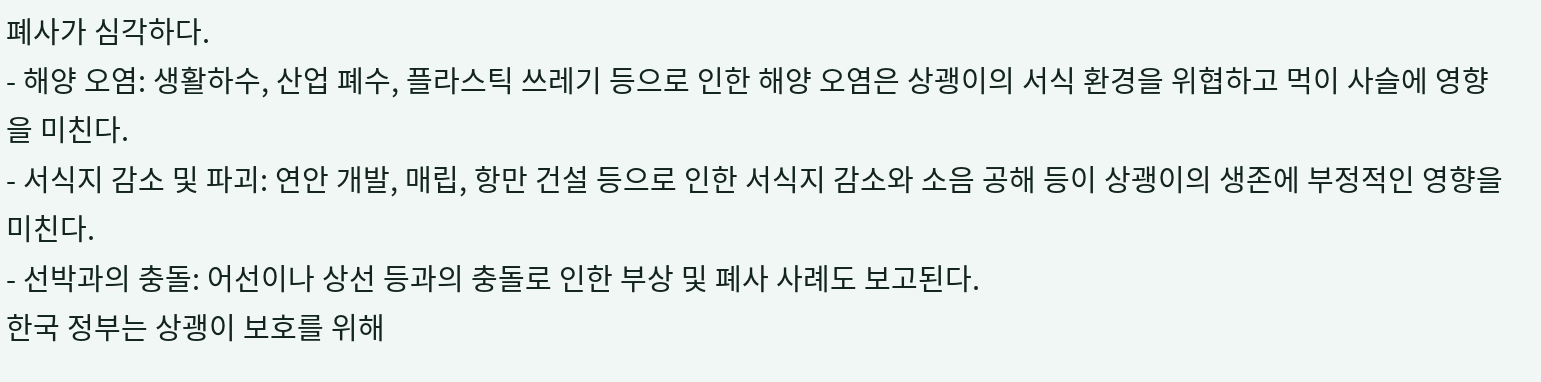폐사가 심각하다.
- 해양 오염: 생활하수, 산업 폐수, 플라스틱 쓰레기 등으로 인한 해양 오염은 상괭이의 서식 환경을 위협하고 먹이 사슬에 영향을 미친다.
- 서식지 감소 및 파괴: 연안 개발, 매립, 항만 건설 등으로 인한 서식지 감소와 소음 공해 등이 상괭이의 생존에 부정적인 영향을 미친다.
- 선박과의 충돌: 어선이나 상선 등과의 충돌로 인한 부상 및 폐사 사례도 보고된다.
한국 정부는 상괭이 보호를 위해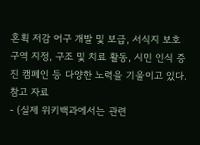혼획 저감 어구 개발 및 보급, 서식지 보호 구역 지정, 구조 및 치료 활동, 시민 인식 증진 캠페인 등 다양한 노력을 기울이고 있다.
참고 자료
- (실제 위키백과에서는 관련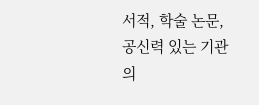서적, 학술 논문, 공신력 있는 기관의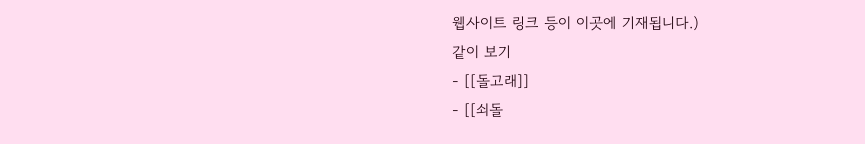웹사이트 링크 등이 이곳에 기재됩니다.)
같이 보기
- [[돌고래]]
- [[쇠돌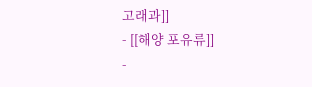고래과]]
- [[해양 포유류]]
-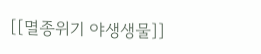[[멸종위기 야생생물]]